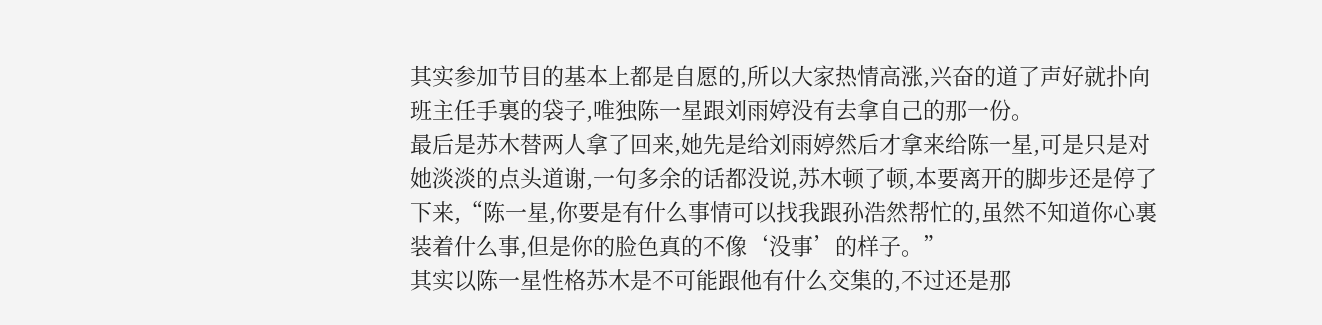其实参加节目的基本上都是自愿的,所以大家热情高涨,兴奋的道了声好就扑向班主任手裏的袋子,唯独陈一星跟刘雨婷没有去拿自己的那一份。
最后是苏木替两人拿了回来,她先是给刘雨婷然后才拿来给陈一星,可是只是对她淡淡的点头道谢,一句多余的话都没说,苏木顿了顿,本要离开的脚步还是停了下来,“陈一星,你要是有什么事情可以找我跟孙浩然帮忙的,虽然不知道你心裏装着什么事,但是你的脸色真的不像‘没事’的样子。”
其实以陈一星性格苏木是不可能跟他有什么交集的,不过还是那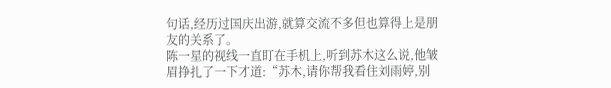句话,经历过国庆出游,就算交流不多但也算得上是朋友的关系了。
陈一星的视线一直盯在手机上,听到苏木这么说,他皱眉挣扎了一下才道:“苏木,请你帮我看住刘雨婷,别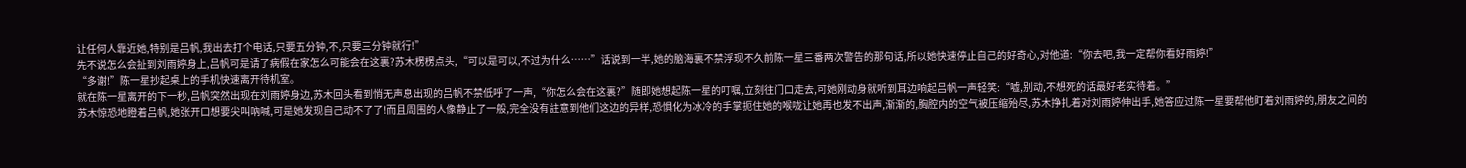让任何人靠近她,特别是吕帆,我出去打个电话,只要五分钟,不,只要三分钟就行!”
先不说怎么会扯到刘雨婷身上,吕帆可是请了病假在家怎么可能会在这裏?苏木楞楞点头,“可以是可以,不过为什么……”话说到一半,她的脑海裏不禁浮现不久前陈一星三番两次警告的那句话,所以她快速停止自己的好奇心,对他道:“你去吧,我一定帮你看好雨婷!”
“多谢!”陈一星抄起桌上的手机快速离开待机室。
就在陈一星离开的下一秒,吕帆突然出现在刘雨婷身边,苏木回头看到悄无声息出现的吕帆不禁低呼了一声,“你怎么会在这裏?”随即她想起陈一星的叮嘱,立刻往门口走去,可她刚动身就听到耳边响起吕帆一声轻笑:“嘘,别动,不想死的话最好老实待着。”
苏木惊恐地瞪着吕帆,她张开口想要尖叫吶喊,可是她发现自己动不了了!而且周围的人像静止了一般,完全没有註意到他们这边的异样,恐惧化为冰冷的手掌扼住她的喉咙让她再也发不出声,渐渐的,胸腔内的空气被压缩殆尽,苏木挣扎着对刘雨婷伸出手,她答应过陈一星要帮他盯着刘雨婷的,朋友之间的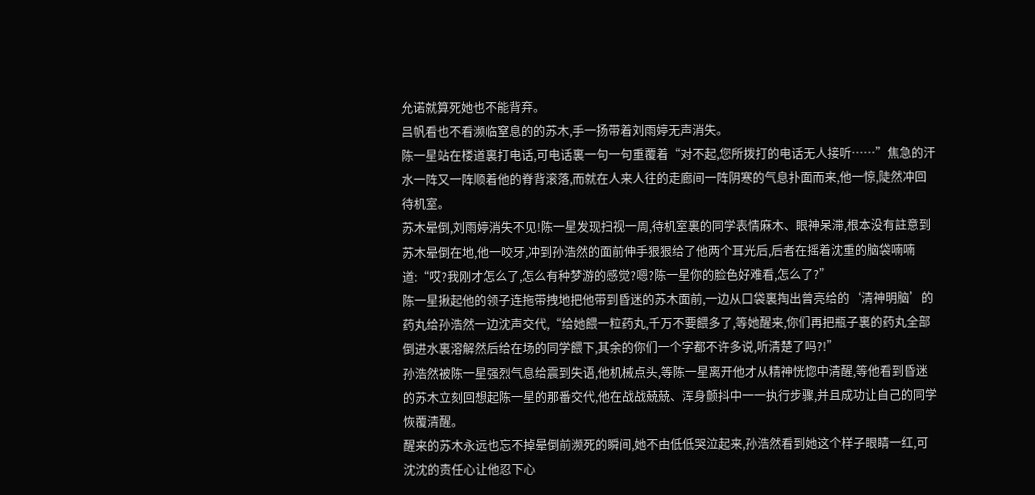允诺就算死她也不能背弃。
吕帆看也不看濒临窒息的的苏木,手一扬带着刘雨婷无声消失。
陈一星站在楼道裏打电话,可电话裏一句一句重覆着“对不起,您所拨打的电话无人接听……”焦急的汗水一阵又一阵顺着他的脊背滚落,而就在人来人往的走廊间一阵阴寒的气息扑面而来,他一惊,陡然冲回待机室。
苏木晕倒,刘雨婷消失不见!陈一星发现扫视一周,待机室裏的同学表情麻木、眼神呆滞,根本没有註意到苏木晕倒在地,他一咬牙,冲到孙浩然的面前伸手狠狠给了他两个耳光后,后者在摇着沈重的脑袋喃喃道:“哎?我刚才怎么了,怎么有种梦游的感觉?嗯?陈一星你的脸色好难看,怎么了?”
陈一星揪起他的领子连拖带拽地把他带到昏迷的苏木面前,一边从口袋裏掏出曾亮给的‘清神明脑’的药丸给孙浩然一边沈声交代,“给她餵一粒药丸,千万不要餵多了,等她醒来,你们再把瓶子裏的药丸全部倒进水裏溶解然后给在场的同学餵下,其余的你们一个字都不许多说,听清楚了吗?!”
孙浩然被陈一星强烈气息给震到失语,他机械点头,等陈一星离开他才从精神恍惚中清醒,等他看到昏迷的苏木立刻回想起陈一星的那番交代,他在战战兢兢、浑身颤抖中一一执行步骤,并且成功让自己的同学恢覆清醒。
醒来的苏木永远也忘不掉晕倒前濒死的瞬间,她不由低低哭泣起来,孙浩然看到她这个样子眼睛一红,可沈沈的责任心让他忍下心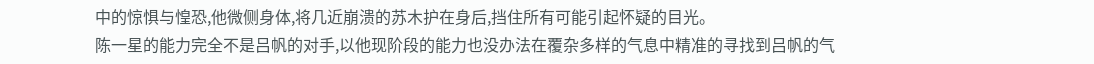中的惊惧与惶恐,他微侧身体,将几近崩溃的苏木护在身后,挡住所有可能引起怀疑的目光。
陈一星的能力完全不是吕帆的对手,以他现阶段的能力也没办法在覆杂多样的气息中精准的寻找到吕帆的气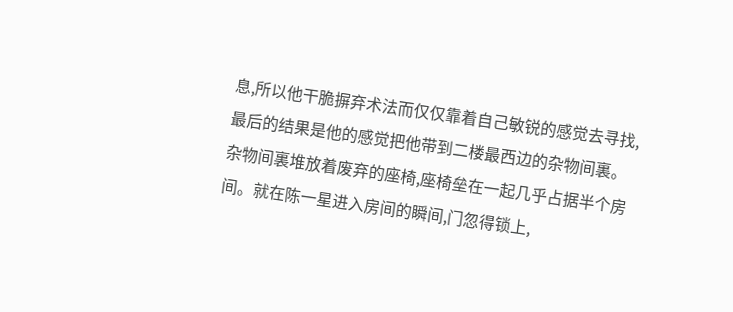息,所以他干脆摒弃术法而仅仅靠着自己敏锐的感觉去寻找,最后的结果是他的感觉把他带到二楼最西边的杂物间裏。
杂物间裏堆放着废弃的座椅,座椅垒在一起几乎占据半个房间。就在陈一星进入房间的瞬间,门忽得锁上,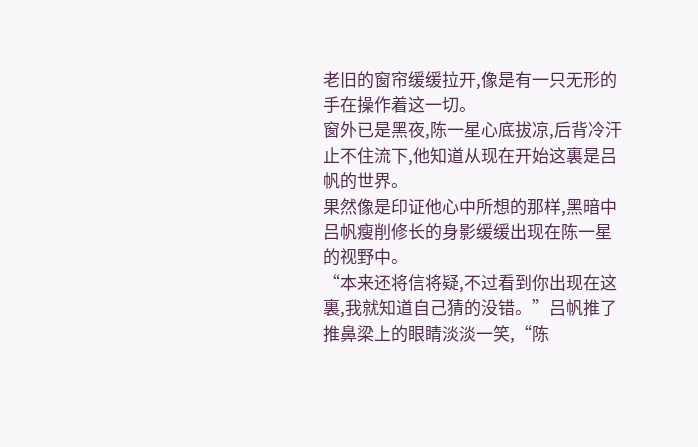老旧的窗帘缓缓拉开,像是有一只无形的手在操作着这一切。
窗外已是黑夜,陈一星心底拔凉,后背冷汗止不住流下,他知道从现在开始这裏是吕帆的世界。
果然像是印证他心中所想的那样,黑暗中吕帆瘦削修长的身影缓缓出现在陈一星的视野中。
“本来还将信将疑,不过看到你出现在这裏,我就知道自己猜的没错。”吕帆推了推鼻梁上的眼睛淡淡一笑,“陈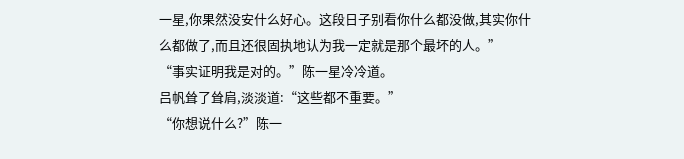一星,你果然没安什么好心。这段日子别看你什么都没做,其实你什么都做了,而且还很固执地认为我一定就是那个最坏的人。”
“事实证明我是对的。”陈一星冷冷道。
吕帆耸了耸肩,淡淡道:“这些都不重要。”
“你想说什么?”陈一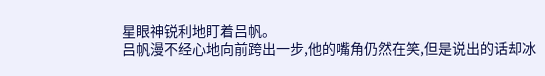星眼神锐利地盯着吕帆。
吕帆漫不经心地向前跨出一步,他的嘴角仍然在笑,但是说出的话却冰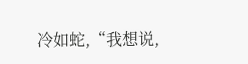冷如蛇,“我想说,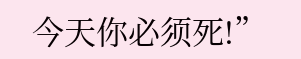今天你必须死!”